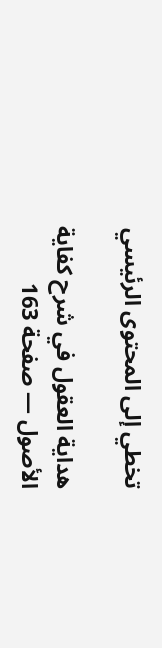تخطي إلى المحتوى الرئيسي

هداية العقول في شرح كفاية الأصول — صفحة 163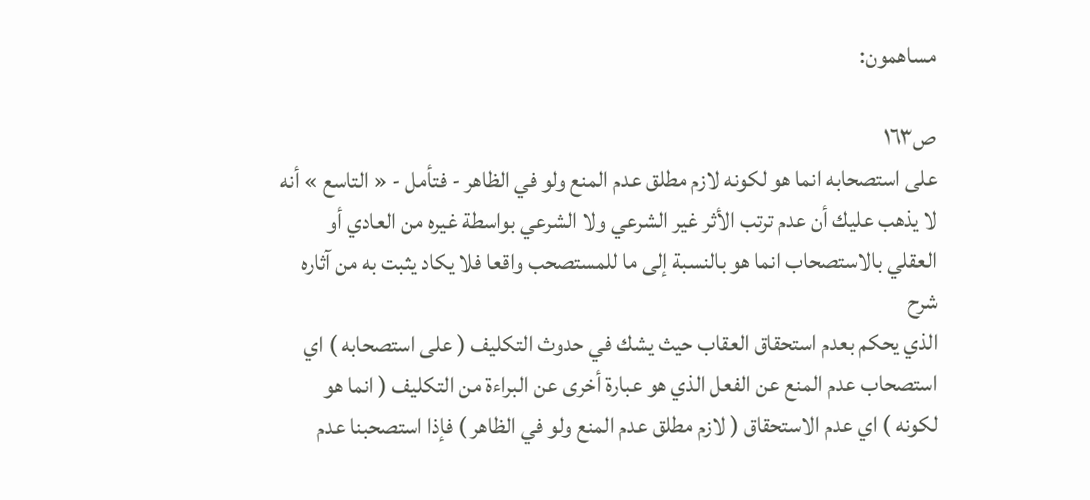مساهمون:

ص١٦٣
على استصحابه انما هو لكونه لازم مطلق عدم المنع ولو في الظاهر - فتأمل - « التاسع » أنه لا يذهب عليك أن عدم ترتب الأثر غير الشرعي ولا الشرعي بواسطة غيره من العادي أو العقلي بالاستصحاب انما هو بالنسبة إلى ما للمستصحب واقعا فلا يكاد يثبت به من آثاره
شرح
الذي يحكم بعدم استحقاق العقاب حيث يشك في حدوث التكليف ( على استصحابه ) اي استصحاب عدم المنع عن الفعل الذي هو عبارة أخرى عن البراءة من التكليف ( انما هو لكونه ) اي عدم الاستحقاق ( لازم مطلق عدم المنع ولو في الظاهر ) فإذا استصحبنا عدم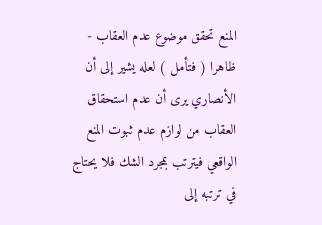المنع تحقق موضوع عدم العقاب - ظاهرا ( فتأمل ) لعله يشير إلى أن الأنصاري يرى أن عدم استحقاق العقاب من لوازم عدم ثبوت المنع الواقعي فيترتب بمجرد الشك فلا يحتاج في ترتبه إلى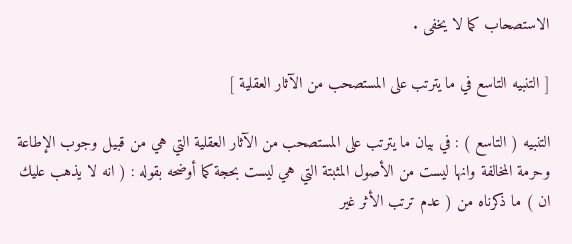الاستصحاب كما لا يخفى .

[ التنبيه التاسع في ما يترتب على المستصحب من الآثار العقلية ]

التنبيه ( التاسع ) : في بيان ما يترتب على المستصحب من الآثار العقلية التي هي من قبيل وجوب الإطاعة وحرمة المخالفة وانها ليست من الأصول المثبتة التي هي ليست بحجة كما أوضحه بقوله : ( انه لا يذهب عليك ان ) ما ذكرناه من ( عدم ترتب الأثر غير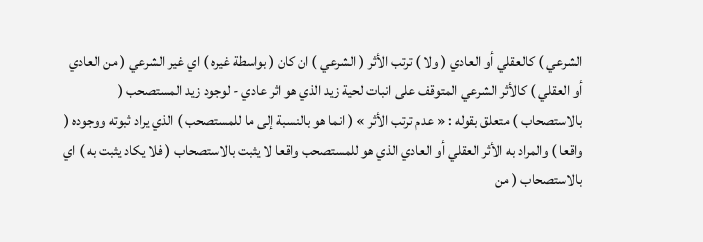الشرعي ) كالعقلي أو العادي ( ولا ) ترتب الأثر ( الشرعي ) ان كان ( بواسطة غيره ) اي غير الشرعي ( من العادي أو العقلي ) كالأثر الشرعي المتوقف على انبات لحية زيد الذي هو اثر عادي - لوجود زيد المستصحب ( بالاستصحاب ) متعلق بقوله : « عدم ترتب الأثر » ( انما هو بالنسبة إلى ما للمستصحب ) الذي يراد ثبوته ووجوده ( واقعا ) والمراد به الأثر العقلي أو العادي الذي هو للمستصحب واقعا لا يثبت بالاستصحاب ( فلا يكاد يثبت به ) اي بالاستصحاب ( من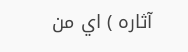آثاره ) اي من